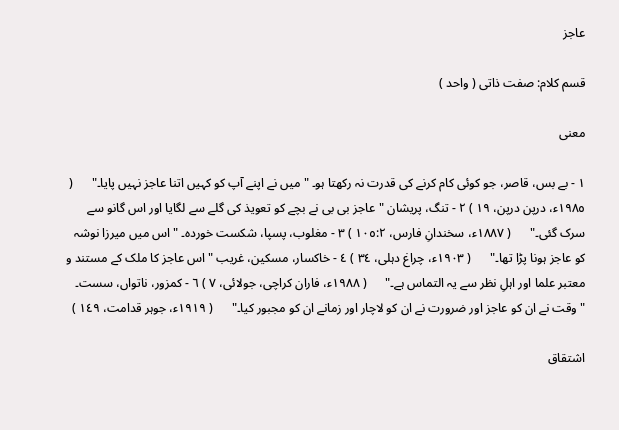عاجز

قسم کلام: صفت ذاتی ( واحد )

معنی

١ - بے بس، قاصر، جو کوئی کام کرنے کی قدرت نہ رکھتا ہو۔ "میں نے اپنے آپ کو کہیں اتنا عاجز نہیں پایا۔"      ( ١٩٨٥ء، درپن درپن، ١٩ ) ٢ - تنگ، پریشان "عاجز بی بی نے بچے کو تعویذ کی گلے سے لگایا اور اس گانو سے سرک گئی۔"      ( ١٨٨٧ء، سخندانِ فارس، ١٠٥:٢ ) ٣ - مغلوب، پسپا، شکست خوردہ۔ "اس میں میرزا نوشہ کو عاجز ہونا پڑا تھا۔"      ( ١٩٠٣ء، چراغ دہلی، ٣٤ ) ٤ - خاکسار، مسکین، غریب "اس عاجز کا ملک کے مستند و معتبر علما اور اہلِ نظر سے یہ التماس ہے۔"      ( ١٩٨٨ء، فاران کراچی، جولائی، ٧ ) ٦ - کمزور، ناتواں، سست۔ "وقت نے ان کو عاجز اور ضرورت نے ان کو لاچار اور زمانے ان کو مجبور کیا۔"      ( ١٩١٩ء، جوہر قدامت، ١٤٩ )

اشتقاق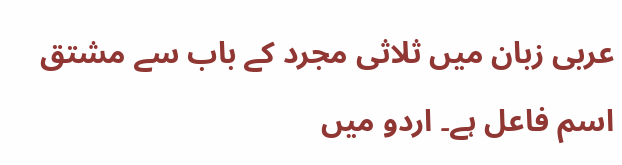عربی زبان میں ثلاثی مجرد کے باب سے مشتق اسم فاعل ہے۔ اردو میں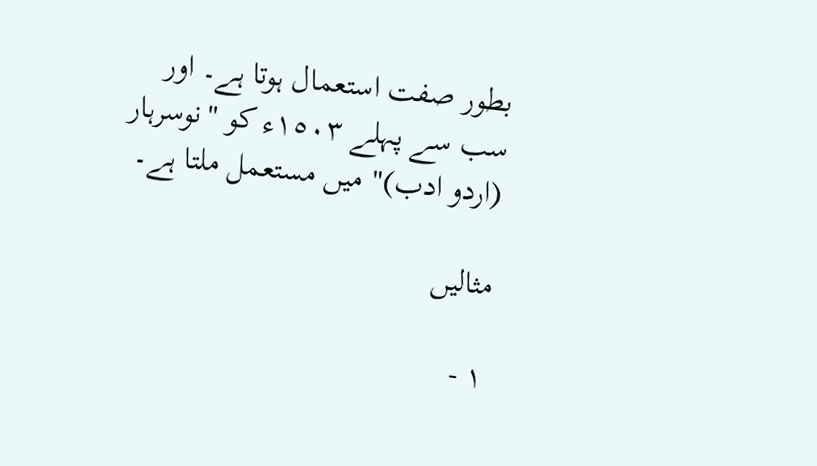بطور صفت استعمال ہوتا ہے۔ اور سب سے پہلے ١٥٠٣ء کو "نوسرہار (اردو ادب)" میں مستعمل ملتا ہے۔

مثالیں

١ -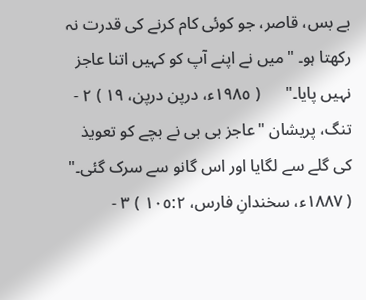بے بس، قاصر، جو کوئی کام کرنے کی قدرت نہ رکھتا ہو۔ "میں نے اپنے آپ کو کہیں اتنا عاجز نہیں پایا۔"      ( ١٩٨٥ء، درپن درپن، ١٩ ) ٢ - تنگ، پریشان "عاجز بی بی نے بچے کو تعویذ کی گلے سے لگایا اور اس گانو سے سرک گئی۔"      ( ١٨٨٧ء، سخندانِ فارس، ١٠٥:٢ ) ٣ -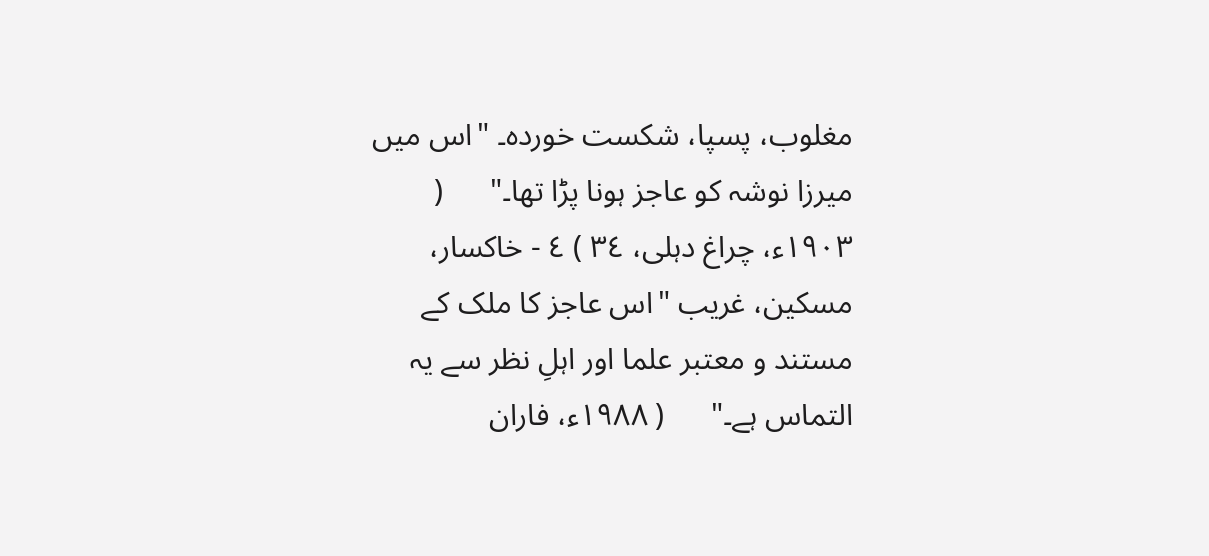مغلوب، پسپا، شکست خوردہ۔ "اس میں میرزا نوشہ کو عاجز ہونا پڑا تھا۔"      ( ١٩٠٣ء، چراغ دہلی، ٣٤ ) ٤ - خاکسار، مسکین، غریب "اس عاجز کا ملک کے مستند و معتبر علما اور اہلِ نظر سے یہ التماس ہے۔"      ( ١٩٨٨ء، فاران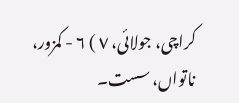کراچی، جولائی، ٧ ) ٦ - کمزور، ناتواں، سست۔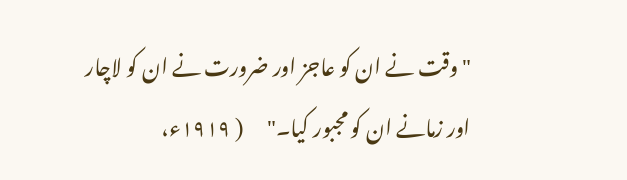"وقت نے ان کو عاجز اور ضرورت نے ان کو لاچار اور زمانے ان کو مجبور کیا۔"      ( ١٩١٩ء،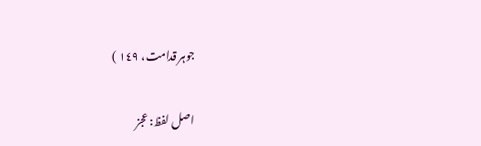جوہر قدامت، ١٤٩ )

اصل لفظ: عجز